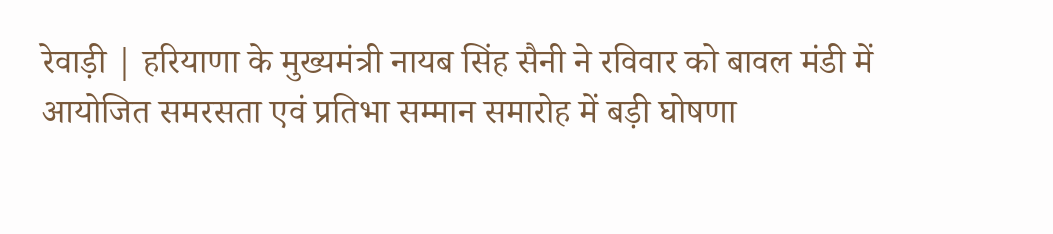रेवाड़ी | हरियाणा के मुख्यमंत्री नायब सिंह सैनी ने रविवार को बावल मंडी में आयोजित समरसता एवं प्रतिभा सम्मान समारोह में बड़ी घोषणा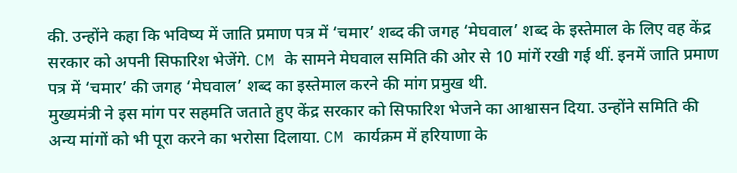की. उन्होंने कहा कि भविष्य में जाति प्रमाण पत्र में ‘चमार’ शब्द की जगह ‘मेघवाल’ शब्द के इस्तेमाल के लिए वह केंद्र सरकार को अपनी सिफारिश भेजेंगे. CM के सामने मेघवाल समिति की ओर से 10 मांगें रखी गई थीं. इनमें जाति प्रमाण पत्र में ‘चमार’ की जगह ‘मेघवाल’ शब्द का इस्तेमाल करने की मांग प्रमुख थी.
मुख्यमंत्री ने इस मांग पर सहमति जताते हुए केंद्र सरकार को सिफारिश भेजने का आश्वासन दिया. उन्होंने समिति की अन्य मांगों को भी पूरा करने का भरोसा दिलाया. CM कार्यक्रम में हरियाणा के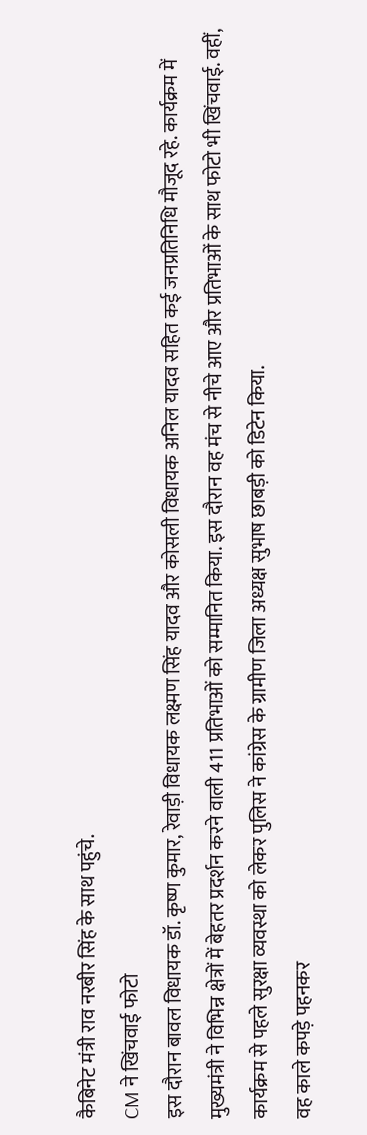कैबिनेट मंत्री राव नरबीर सिंह के साथ पहुंचे.
CM ने खिंचवाई फोटो
इस दौरान बावल विधायक डॉ. कृष्ण कुमार, रेवाड़ी विधायक लक्ष्मण सिंह यादव और कोसली विधायक अनिल यादव सहित कई जनप्रतिनिधि मौजूद रहे. कार्यक्रम में मुख्यमंत्री ने विभिन्न क्षेत्रों में बेहतर प्रदर्शन करने वाली 411 प्रतिभाओं को सम्मानित किया. इस दौरान वह मंच से नीचे आए और प्रतिभाओं के साथ फोटो भी खिंचवाई. वहीं, कार्यक्रम से पहले सुरक्षा व्यवस्था को लेकर पुलिस ने कांग्रेस के ग्रामीण जिला अध्यक्ष सुभाष छाबड़ी को डिटेन किया.
वह काले कपड़े पहनकर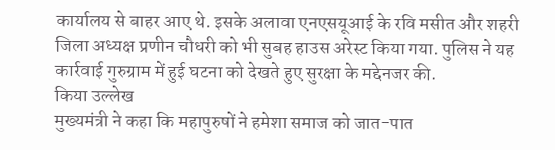कार्यालय से बाहर आए थे. इसके अलावा एनएसयूआई के रवि मसीत और शहरी जिला अध्यक्ष प्रणीन चौधरी को भी सुबह हाउस अरेस्ट किया गया. पुलिस ने यह कार्रवाई गुरुग्राम में हुई घटना को देखते हुए सुरक्षा के मद्देनजर की.
किया उल्लेख
मुख्यमंत्री ने कहा कि महापुरुषों ने हमेशा समाज को जात-पात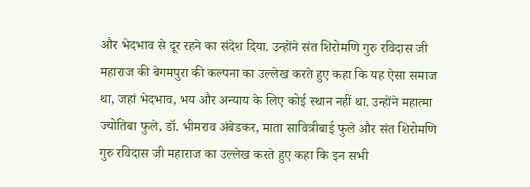और भेदभाव से दूर रहने का संदेश दिया. उन्होंने संत शिरोमणि गुरु रविदास जी महाराज की बेगमपुरा की कल्पना का उल्लेख करते हुए कहा कि यह ऐसा समाज था, जहां भेदभाव, भय और अन्याय के लिए कोई स्थान नहीं था. उन्होंने महात्मा ज्योतिबा फुले, डॉ. भीमराव अंबेडकर, माता सावित्रीबाई फुले और संत शिरोमणि गुरु रविदास जी महाराज का उल्लेख करते हुए कहा कि इन सभी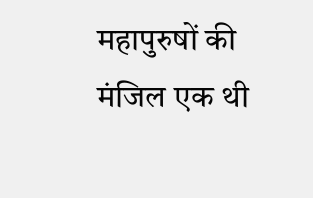महापुरुषों की मंजिल एक थी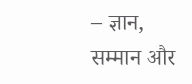– ज्ञान, सम्मान और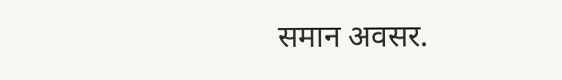समान अवसर.